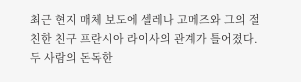최근 현지 매체 보도에 셀레나 고메즈와 그의 절친한 친구 프란시아 라이사의 관계가 틀어졌다.
두 사람의 돈독한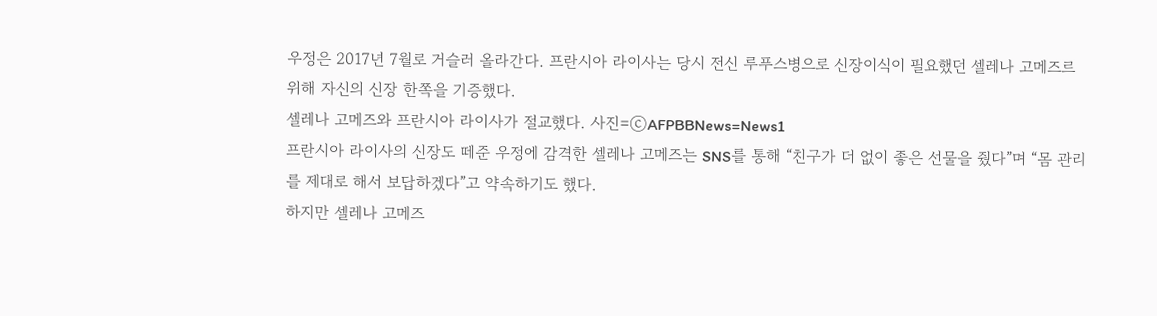우정은 2017년 7월로 거슬러 올라간다. 프란시아 라이사는 당시 전신 루푸스병으로 신장이식이 필요했던 셀레나 고메즈르 위해 자신의 신장 한쪽을 기증했다.
셀레나 고메즈와 프란시아 라이사가 절교했다. 사진=ⓒAFPBBNews=News1
프란시아 라이사의 신장도 떼준 우정에 감격한 셀레나 고메즈는 SNS를 통해 “친구가 더 없이 좋은 선물을 줬다”며 “몸 관리를 제대로 해서 보답하겠다”고 약속하기도 했다.
하지만 셀레나 고메즈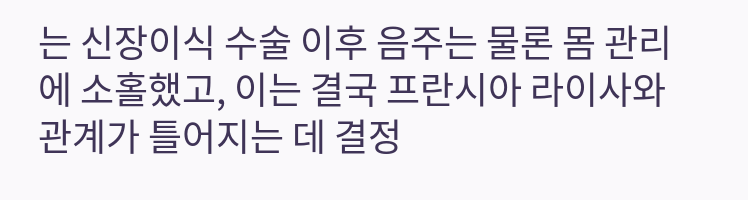는 신장이식 수술 이후 음주는 물론 몸 관리에 소홀했고, 이는 결국 프란시아 라이사와 관계가 틀어지는 데 결정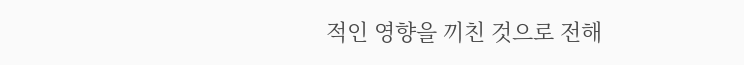적인 영향을 끼친 것으로 전해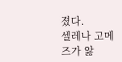졌다.
셀레나 고메즈가 앓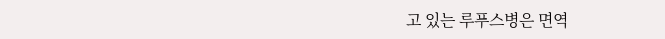고 있는 루푸스병은 면역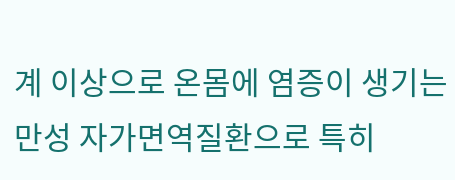계 이상으로 온몸에 염증이 생기는 만성 자가면역질환으로 특히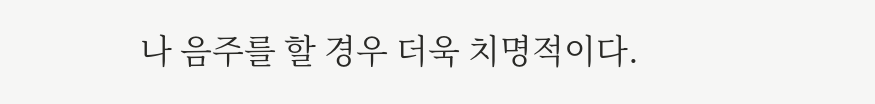나 음주를 할 경우 더욱 치명적이다.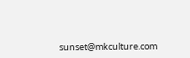sunset@mkculture.com